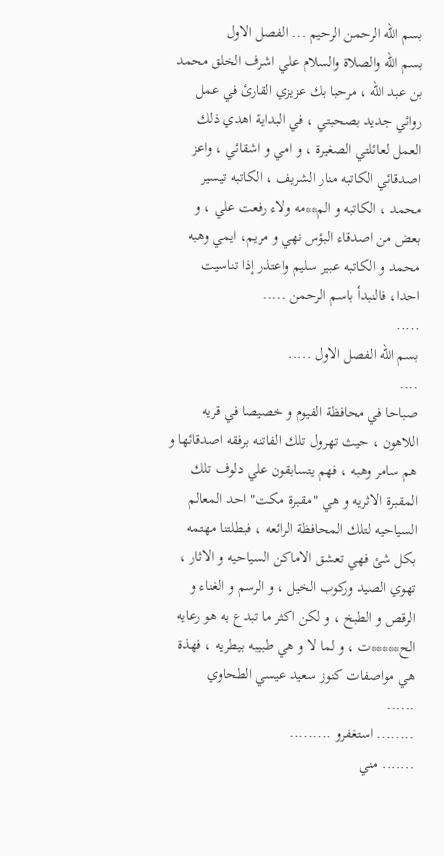بسم الله الرحمن الرحيم ... الفصل الاول
بسم الله والصلاة والسلام علي اشرف الخلق محمد بن عبد الله ، مرحبا بك عزيزي القارئ في عمل روائي جديد بصحبتي ، في البداية اهدي ذلك العمل لعائلتي الصغيرة ، و امي و اشقائي ، واعز اصدقائي الكاتبه منار الشريف ، الكاتبه تيسير محمد ، الكاتبه و الم**مه ولاء رفعت علي ، و بعض من اصدقاء البؤس نهي و مريم، ايمي وهبه محمد و الكاتبه عبير سليم واعتذر إذا تناسيت احدا، فالنبدأ باسم الرحمن .....
.....
بسم الله الفصل الاول .....
....
صباحا في محافظة الفيوم و خصيصا في قريه اللاهون ، حيث تهرول تلك الفاتنه برفقه اصدقائها و هم سامر وهبه ، فهم يتسابقون علي دلوف تلك المقبرة الاثريه و هي "مقبرة مكت" احد المعالم السياحيه لتلك المحافظة الرائعه ، فبطلتنا مهتمه بكل شئ فهي تعشق الاماكن السياحيه و الاثار ، تهوي الصيد وركوب الخيل ، و الرسم و الغناء و الرقص و الطبخ ، و لكن اكثر ما تبدع به هو رعايه الح*****ت ، و لما لا و هي طبيبه بيطريه ، فهذة هي مواصفات كنوز سعيد عيسي الطحاوي
......
........ استغفرو .........
....... مني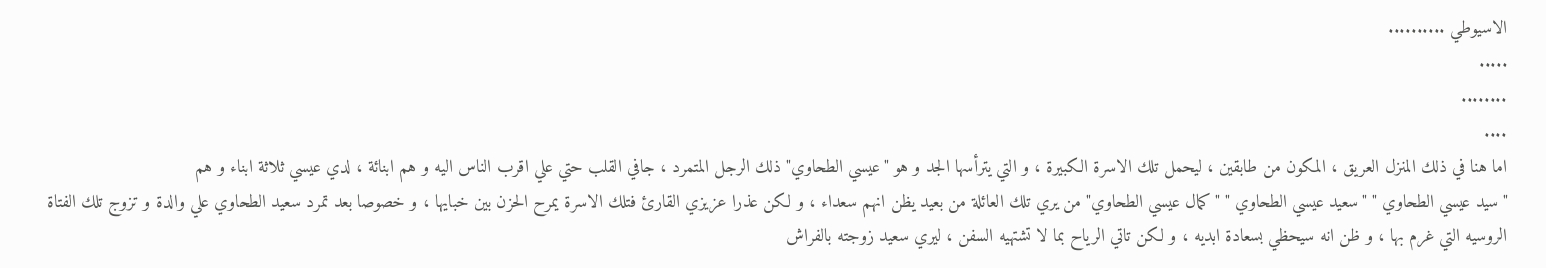الاسيوطي ..........
.....
........
....
اما هنا في ذلك المنزل العريق ، المكون من طابقين ، ليحمل تلك الاسرة الكبيرة ، و التي يترأسها الجد و هو "عيسي الطحاوي" ذلك الرجل المتمرد ، جافي القلب حتي علي اقرب الناس اليه و هم ابنائة ، لدي عيسي ثلاثة ابناء و هم
"سيد عيسي الطحاوي " "سعيد عيسي الطحاوي " "كمال عيسي الطحاوي" من يري تلك العائلة من بعيد يظن انهم سعداء ، و لكن عذرا عزيزي القارئ فتلك الاسرة يمرح الحزن بين خبايها ، و خصوصا بعد تمرد سعيد الطحاوي علي والدة و تزوج تلك الفتاة الروسيه التي غرم بها ، و ظن انه سيحظي بسعادة ابديه ، و لكن تاتي الرياح بما لا تشتهيه السفن ، ليري سعيد زوجته بالفراش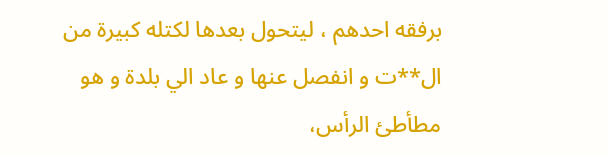برفقه احدهم ، ليتحول بعدها لكتله كبيرة من ال**ت و انفصل عنها و عاد الي بلدة و هو مطأطئ الرأس،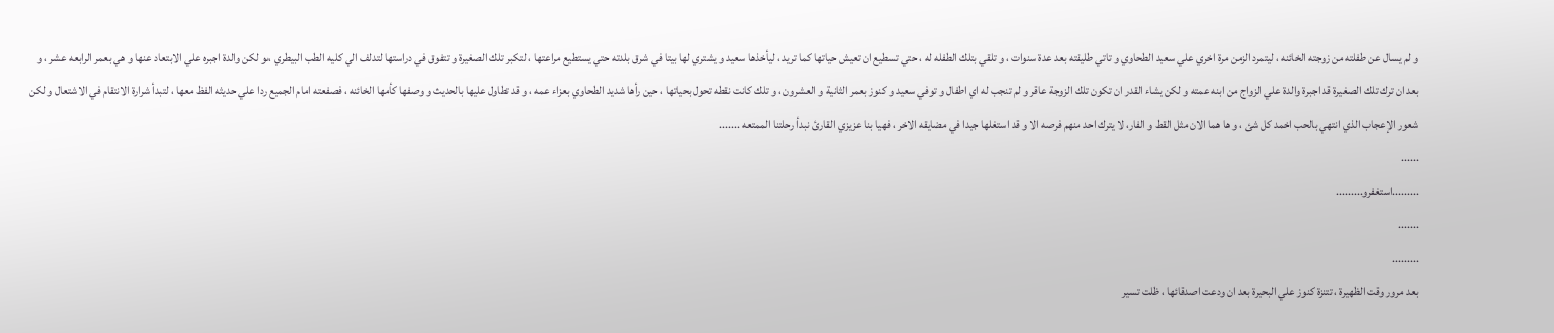و لم يسال عن طفلته من زوجته الخائنه ، ليتمرد الزمن مرة اخري علي سعيد الطحاوي و تاتي طليقته بعد عدة سنوات ، و تلقي بتلك الطفله له ، حتي تسطيع ان تعيش حياتها كما تريد ، ليأخذها سعيد و يشتري لها بيتا في شرق بلدته حتي يستطيع مراعتها ، لتكبر تلك الصغيرة و تتفوق في دراستها لتدلف الي كليه الطب البيطري ،ىو لكن والدة اجبره علي الابتعاد عنها و هي بعمر الرابعه عشر ، و بعد ان ترك تلك الصغيرة قد اجبرة والدة علي الزواج من ابنه عمته و لكن يشاء القدر ان تكون تلك الزوجة عاقر و لم تنجب له اي اطفال و توفي سعيد و كنوز بعمر الثانية و العشرون ، و تلك كانت نقطه تحول بحياتها ، حين رأها شديد الطحاوي بعزاء عمه ، و قد تطاول عليها بالحديث و وصفها كأمها الخائنه ، فصفعته امام الجميع ردا علي حديثه الفظ معها ، لتبدأ شرارة الانتقام في الاشتعال و لكن شعور الإعجاب الذي انتهي بالحب اخمد كل شئ ، و ها هما الان مثل القط و الفار، لا يترك احد منهم فرصه الا و قد استغلها جيدا في مضايقه الاخر ، فهيا بنا عزيزي القارئ نبدأ رحلتنا الممتعه .......
......
.........استغفرو.........
.......
.........
بعد مرور وقت الظهيرة ، تتنزة كنوز علي البحيرة بعد ان ودعت اصدقائها ، ظلت تسير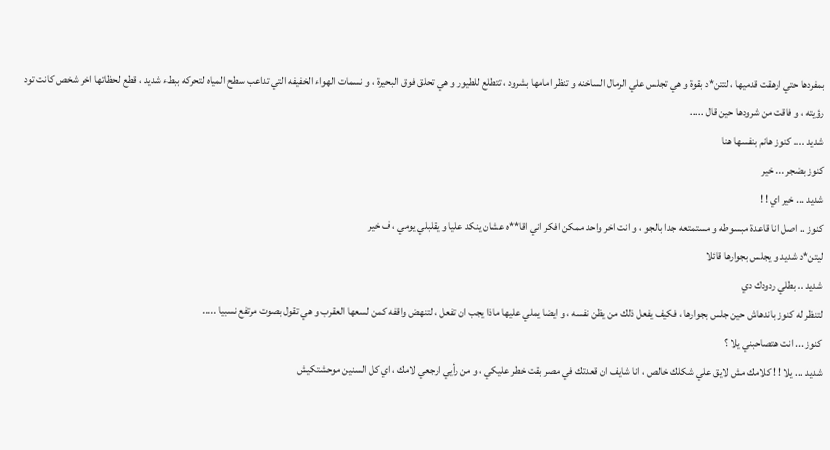بمفردها حتي ارهقت قدميها ، لتتن*د بقوة و هي تجلس علي الرمال الساخنه و تنظر امامها بشرود ، تتطلع للطيور و هي تحلق فوق البحيرة ، و نسمات الهواء الخفيفه التي تداعب سطح المياه لتحركه ببطء شديد ، قطع لحظاتها اخر شخص كانت تود رؤيته ، و فاقت من شرودها حين قال .....
شديد .... كنوز هانم بنفسها هنا
كنوز بضجر ... خير
شديد ... خير اي ! !
كنوز .. اصل انا قاعدة مبسوطه و مستمتعه جدا بالجو ، و انت اخر واحد ممكن افكر اني اقا**ه عشان ينكد عليا و يقلبلي يومي ، ف خير
ليتن*د شديد و يجلس بجوارها قائلا
شديد .. بطلي ردودك دي
لتنظر له كنوز باندهاش حين جلس بجوارها ، فكيف يفعل ذلك من يظن نفسه ، و ايضا يملي عليها ماذا يجب ان تفعل ، لتنهض واقفه كمن لسعها العقرب و هي تقول بصوت مرتفع نسبيا .....
كنوز ... انت هتصاحبني يلا ؟
شديد ... يلا ! ! كلامك مش لايق علي شكلك خالص ، انا شايف ان قعدتك في مصر بقت خطر عليكي ، و من رأيي ارجعي لامك ، اي كل السنين موحشتكيش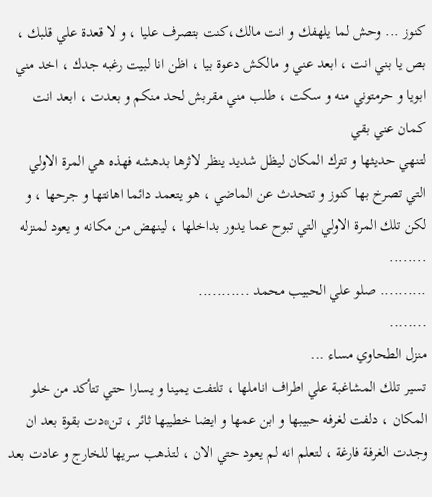كنوز ... وحش لما يلهفك و انت مالك،كنت بتصرف عليا ، و لا قعدة علي قلبك ، بص يا بني انت ، ابعد عني و مالكش دعوة بيا ، اظن انا لبيت رغبه جدك ، اخد مني ابويا و حرمتوني منه و سكت ، طلب مني مقربش لحد منكم و بعدت ، ابعد انت كمان عني بقي
لتنهي حديثها و تترك المكان ليظل شديد ينظر لاثرها بدهشه فهذه هي المرة الاولي التي تصرخ بها كنوز و تتحدث عن الماضي ، هو يتعمد دائما اهانتها و جرحها ، و لكن تلك المرة الاولي التي تبوح عما يدور بداخلها ، لينهض من مكانه و يعود لمنزله
........
.......... صلو علي الحبيب محمد ...........
........
منزل الطحاوي مساء ...
تسير تلك المشاغبة علي اطراف اناملها ، تلتفت يمينا و يسارا حتي تتأكد من خلو المكان ، دلفت لغرفه حبيبها و ابن عمها و ايضا خطيبها ثائر ، تن*دت بقوة بعد ان وجدت الغرفة فارغة ، لتعلم انه لم يعود حتي الان ، لتذهب سريها للخارج و عادت بعد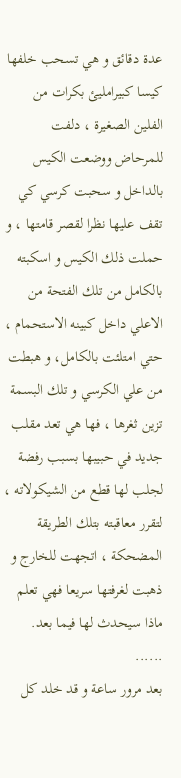عدة دقائق و هي تسحب خلفها كيسا كبيرامليئ بكرات من الفلين الصغيرة ، دلفت للمرحاض ووضعت الكيس بالداخل و سحبت كرسي كي تقف عليها نظرا لقصر قامتها ، و حملت ذلك الكيس و اسكبته بالكامل من تلك الفتحة من الاعلي داخل كبينه الاستحمام ، حتي امتلئت بالكامل، و هبطت من علي الكرسي و تلك البسمة تزين ثغرها ، فها هي تعد مقلب جديد في حبيبها بسبب رفضة لجلب لها قطع من الشيكولاته ، لتقرر معاقبته بتلك الطريقة المضحكة ، اتجهت للخارج و ذهبت لغرفتها سريعا فهي تعلم ماذا سيحدث لها فيما بعد.
......
بعد مرور ساعة و قد خلد كل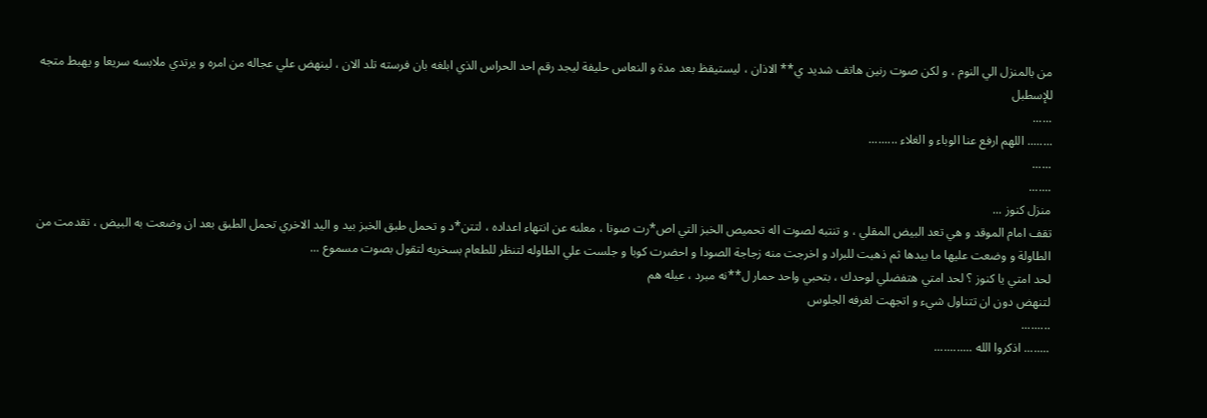من بالمنزل الي النوم ، و لكن صوت رنين هاتف شديد ي** الاذان ، ليستيقظ بعد مدة و النعاس حليفة ليجد رقم احد الحراس الذي ابلغه بان فرسته تلد الان ، لينهض علي عجاله من امره و يرتدي ملابسه سريعا و يهبط متجه للإسطبل
......
........ اللهم ارفع عنا الوباء و الغلاء .........
......
.......
منزل كنوز ...
تقف امام الموقد و هي تعد البيض المقلي ، و تنتبه لصوت اله تحميص الخبز التي اص*رت صوتا ، معلنه عن انتهاء اعداده ، لتتن*د و تحمل طبق الخبز بيد و اليد الاخري تحمل الطبق بعد ان وضعت به البيض ، تقدمت من الطاولة و وضعت عليها ما بيدها ثم ذهبت للبراد و اخرجت منه زجاجة الصودا و احضرت كوبا و جلست علي الطاوله لتنظر للطعام بسخريه لتقول بصوت مسموع ...
لحد امتي يا كنوز ؟ لحد امتي هتفضلي لوحدك ، بتحبي واحد حمار ل**نه مبرد ، عيله هم
لتنهض دون ان تتناول شيء و اتجهت لغرفه الجلوس
.........
........ اذكروا الله ............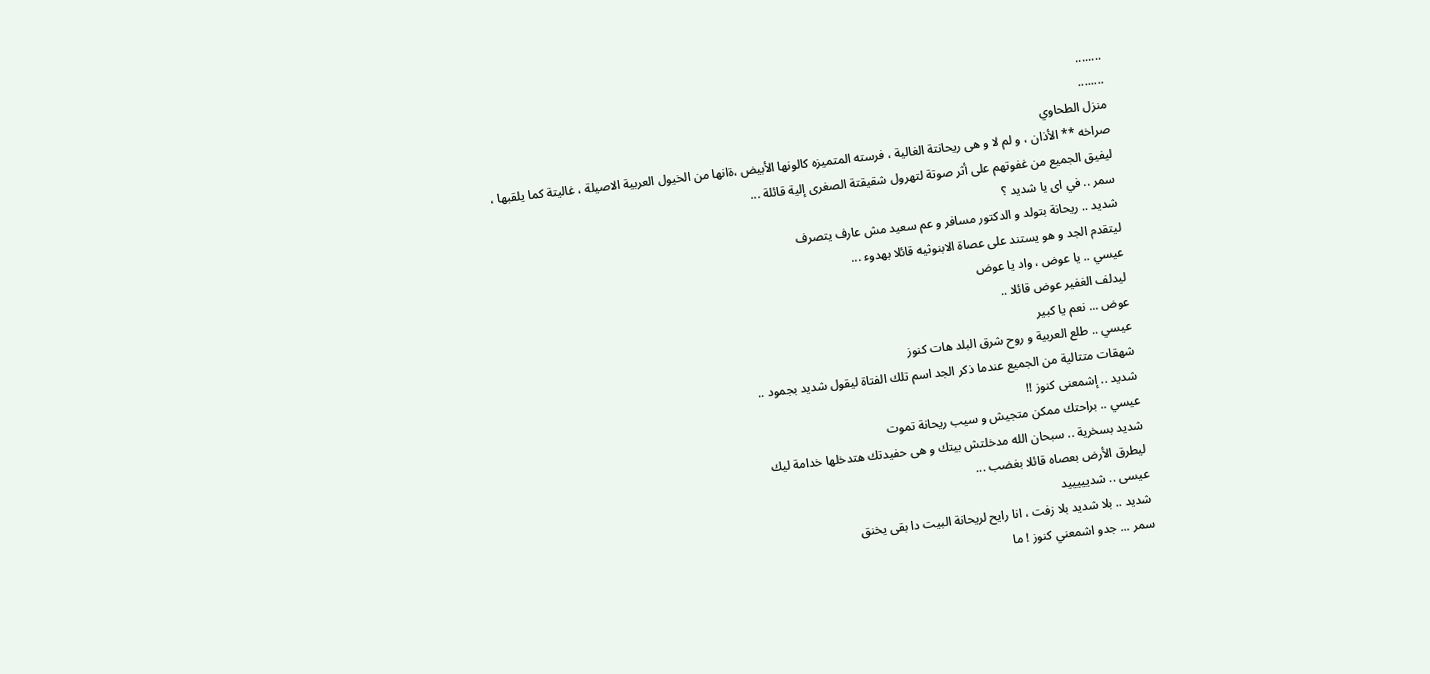........
........
منزل الطحاوي
صراخه ** الأذان ، و لم لا و هى ريحانتة الغالية ، فرسته المتميزه كالونها الأبيض ،ةانها من الخيول العربية الاصيلة ، غاليتة كما يلقبها ، ليفيق الجميع من غفوتهم على أثر صوتة لتهرول شقيقتة الصغرى إلية قائلة ...
سمر .. في اى يا شديد ؟
شديد .. ريحانة بتولد و الدكتور مسافر و عم سعيد مش عارف يتصرف
ليتقدم الجد و هو يستند على عصاة الابنوثيه قائلا بهدوء ...
عيسي .. يا عوض ، واد يا عوض
ليدلف الغفير عوض قائلا ..
عوض ... نعم يا كبير
عيسي .. طلع العربية و روح شرق البلد هات كنوز
شهقات متتالية من الجميع عندما ذكر الجد اسم تلك الفتاة ليقول شديد بجمود ..
شديد .. إشمعنى كنوز !!
عيسي .. براحتك ممكن متجيش و سيب ريحانة تموت
شديد بسخرية .. سبحان الله مدخلتش بيتك و هى حفيدتك هتدخلها خدامة ليك
ليطرق الأرض بعصاه قائلا بغضب ...
عيسى .. شديييييد
شديد .. بلا شديد بلا زفت ، انا رايح لريحانة البيت دا بقى يخنق
سمر ... جدو اشمعني كنوز ! ما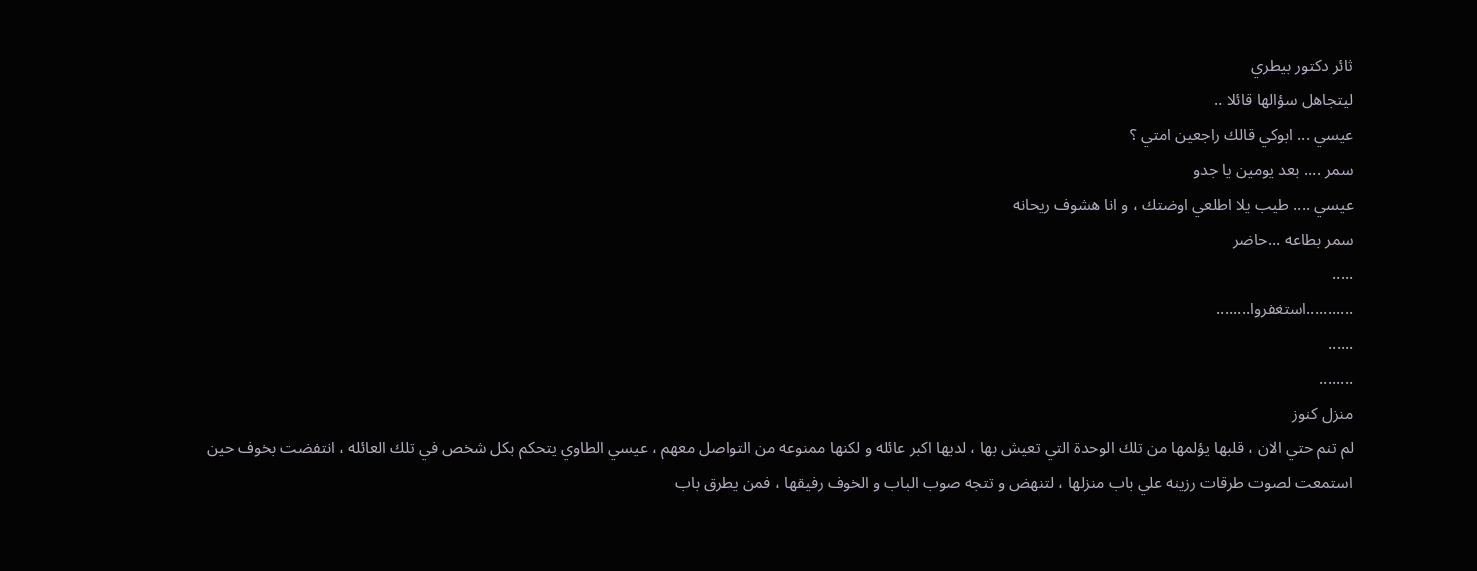ثائر دكتور بيطري
ليتجاهل سؤالها قائلا ..
عيسي ... ابوكي قالك راجعين امتي ؟
سمر .... بعد يومين يا جدو
عيسي .... طيب يلا اطلعي اوضتك ، و انا هشوف ريحانه
سمر بطاعه ...حاضر
.....
...........استغفروا........
......
........
منزل كنوز
لم تنم حتي الان ، قلبها يؤلمها من تلك الوحدة التي تعيش بها ، لديها اكبر عائله و لكنها ممنوعه من التواصل معهم ، عيسي الطاوي يتحكم بكل شخص في تلك العائله ، انتفضت بخوف حين استمعت لصوت طرقات رزينه علي باب منزلها ، لتنهض و تتجه صوب الباب و الخوف رفيقها ، فمن يطرق باب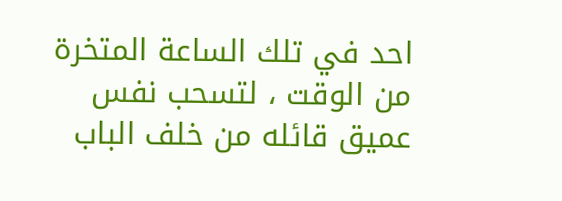احد في تلك الساعة المتخرة من الوقت ، لتسحب نفس عميق قائله من خلف الباب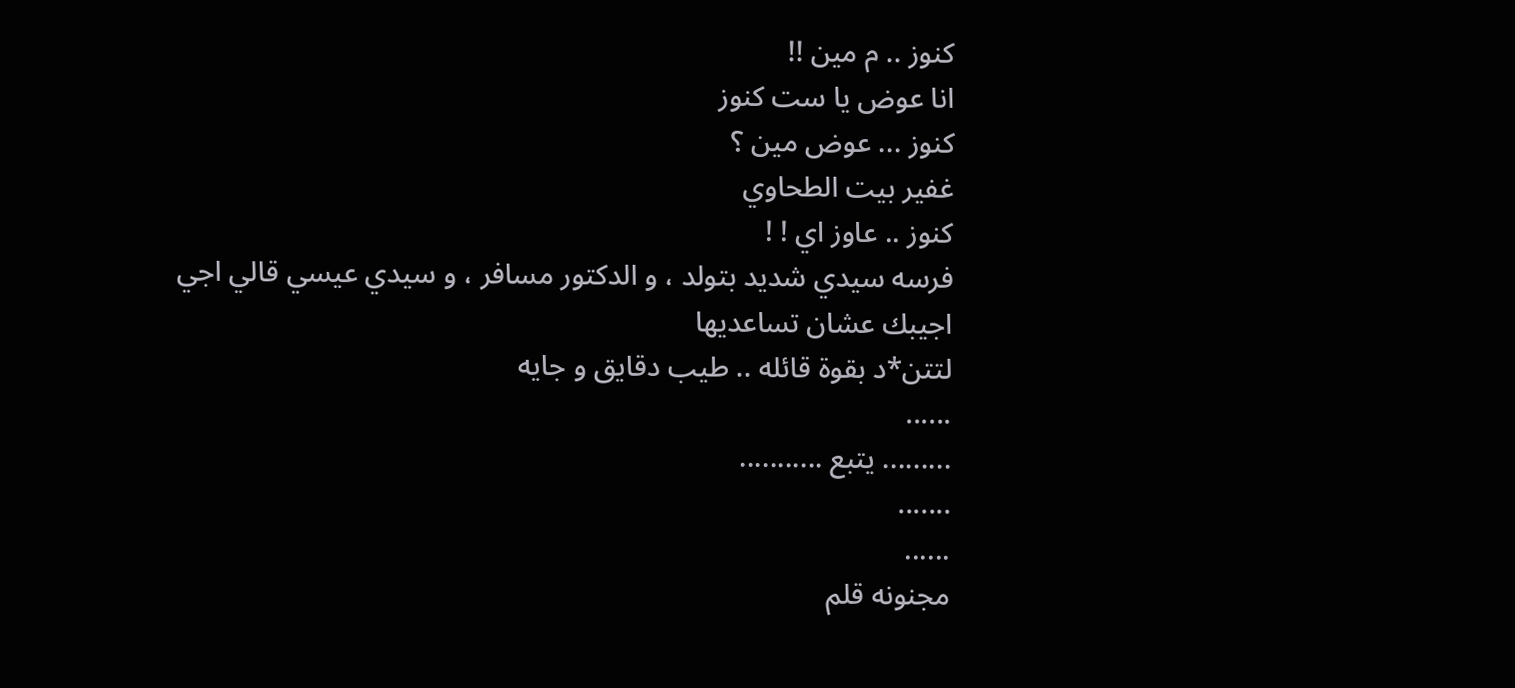كنوز .. م مين !!
انا عوض يا ست كنوز
كنوز ... عوض مين ؟
غفير بيت الطحاوي
كنوز .. عاوز اي ! !
فرسه سيدي شديد بتولد ، و الدكتور مسافر ، و سيدي عيسي قالي اجي اجيبك عشان تساعديها
لتتن*د بقوة قائله .. طيب دقايق و جايه
......
......... يتبع ...........
.......
......
مجنونه قلم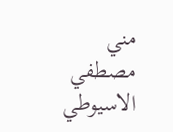مني مصطفي الاسيوطي